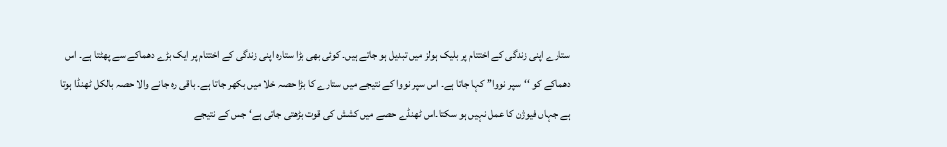ستارے اپنی زندگی کے اختتام پر بلیک ہولز میں تبدیل ہو جاتے ہیں۔ کوئی بھی بڑا ستارہ اپنی زندگی کے اختتام پر ایک بڑے دھماکے سے پھٹتا ہے۔ اس دھماکے کو ‘‘سپر نووا’’ کہا جاتا ہے۔ اس سپر نووا کے نتیجے میں ستارے کا بڑا حصہ خلا میں بکھر جاتا ہے۔ باقی رہ جانے والا حصہ بالکل ٹھنڈا ہوتا ہے جہاں فیوژن کا عمل نہیں ہو سکتا۔اس ٹھنڈے حصے میں کشش کی قوت بڑھتی جاتی ہے‘ جس کے نتیجے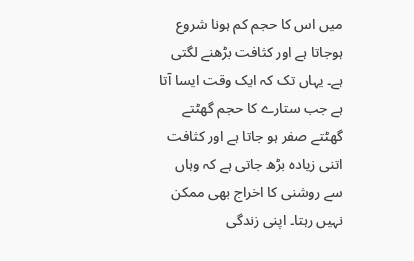میں اس کا حجم کم ہونا شروع ہوجاتا ہے اور کثافت بڑھنے لگتی ہے۔ یہاں تک کہ ایک وقت ایسا آتا ہے جب ستارے کا حجم گھٹتے گھٹتے صفر ہو جاتا ہے اور کثافت اتنی زیادہ بڑھ جاتی ہے کہ وہاں سے روشنی کا اخراج بھی ممکن نہیں رہتا۔ اپنی زندگی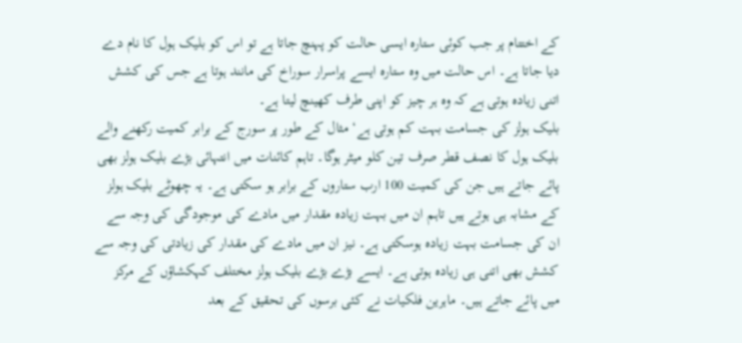کے اختتام پر جب کوئی ستارہ ایسی حالت کو پہنچ جاتا ہے تو اس کو بلیک ہول کا نام دے دیا جاتا ہے۔ اس حالت میں وہ ستارہ ایسے پراسرار سوراخ کی مانند ہوتا ہے جس کی کشش اتنی زیادہ ہوتی ہے کہ وہ ہر چیز کو اپنی طرف کھینچ لیتا ہے۔
بلیک ہولز کی جسامت بہت کم ہوتی ہے‘ مثال کے طور پر سورج کے برابر کمیت رکھنے والے بلیک ہول کا نصف قطر صرف تین کلو میٹر ہوگا۔ تاہم کائنات میں انتہائی بڑے بلیک ہولز بھی پائے جاتے ہیں جن کی کمیت 100 ارب ستاروں کے برابر ہو سکتی ہے۔ یہ چھوٹے بلیک ہولز کے مشابہ ہی ہوتے ہیں تاہم ان میں بہت زیادہ مقدار میں مادے کی موجودگی کی وجہ سے ان کی جسامت بہت زیادہ ہوسکتی ہے۔ نیز ان میں مادے کی مقدار کی زیادتی کی وجہ سے کشش بھی اتنی ہی زیادہ ہوتی ہے۔ ایسے بڑے بڑے بلیک ہولز مختلف کہکشاؤں کے مرکز میں پائے جاتے ہیں۔ ماہرین فلکیات نے کئی برسوں کی تحقیق کے بعد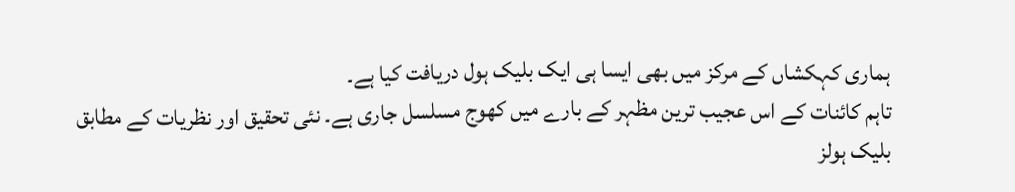ہماری کہکشاں کے مرکز میں بھی ایسا ہی ایک بلیک ہول دریافت کیا ہے۔
تاہم کائنات کے اس عجیب ترین مظہر کے بارے میں کھوج مسلسل جاری ہے۔ نئی تحقیق اور نظریات کے مطابق بلیک ہولز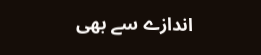اندازے سے بھی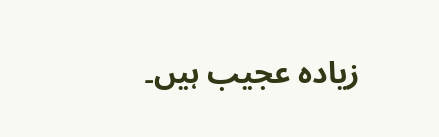زیادہ عجیب ہیں۔